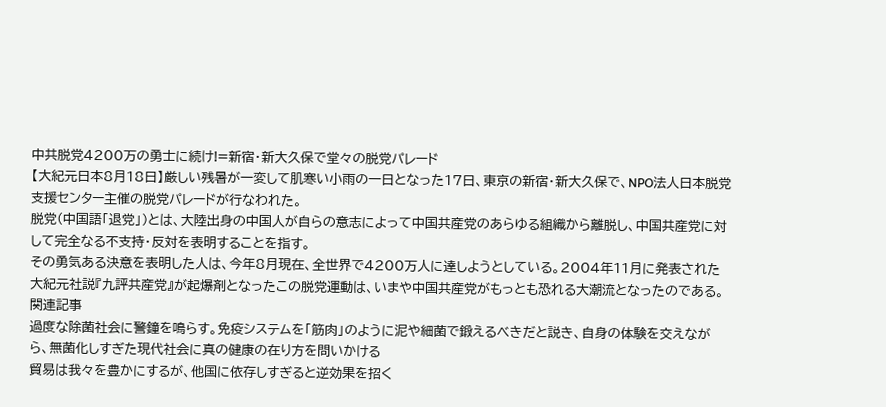中共脱党4200万の勇士に続け!=新宿・新大久保で堂々の脱党パレード
【大紀元日本8月18日】厳しい残暑が一変して肌寒い小雨の一日となった17日、東京の新宿・新大久保で、NPO法人日本脱党支援センター主催の脱党パレードが行なわれた。
脱党(中国語「退党」)とは、大陸出身の中国人が自らの意志によって中国共産党のあらゆる組織から離脱し、中国共産党に対して完全なる不支持・反対を表明することを指す。
その勇気ある決意を表明した人は、今年8月現在、全世界で4200万人に達しようとしている。2004年11月に発表された大紀元社説『九評共産党』が起爆剤となったこの脱党運動は、いまや中国共産党がもっとも恐れる大潮流となったのである。
関連記事
過度な除菌社会に警鐘を鳴らす。免疫システムを「筋肉」のように泥や細菌で鍛えるべきだと説き、自身の体験を交えながら、無菌化しすぎた現代社会に真の健康の在り方を問いかける
貿易は我々を豊かにするが、他国に依存しすぎると逆効果を招く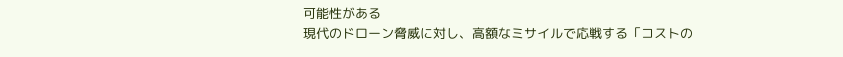可能性がある
現代のドローン脅威に対し、高額なミサイルで応戦する「コストの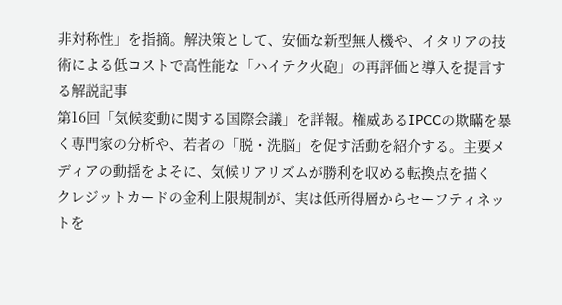非対称性」を指摘。解決策として、安価な新型無人機や、イタリアの技術による低コストで高性能な「ハイテク火砲」の再評価と導入を提言する解説記事
第16回「気候変動に関する国際会議」を詳報。権威あるIPCCの欺瞞を暴く専門家の分析や、若者の「脱・洗脳」を促す活動を紹介する。主要メディアの動揺をよそに、気候リアリズムが勝利を収める転換点を描く
クレジットカードの金利上限規制が、実は低所得層からセーフティネットを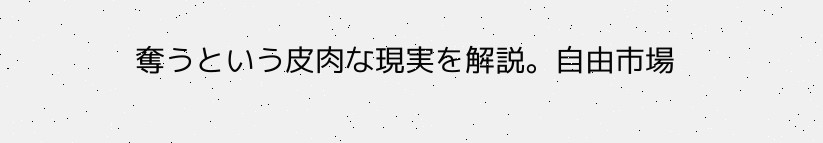奪うという皮肉な現実を解説。自由市場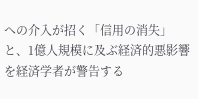への介入が招く「信用の消失」と、1億人規模に及ぶ経済的悪影響を経済学者が警告する